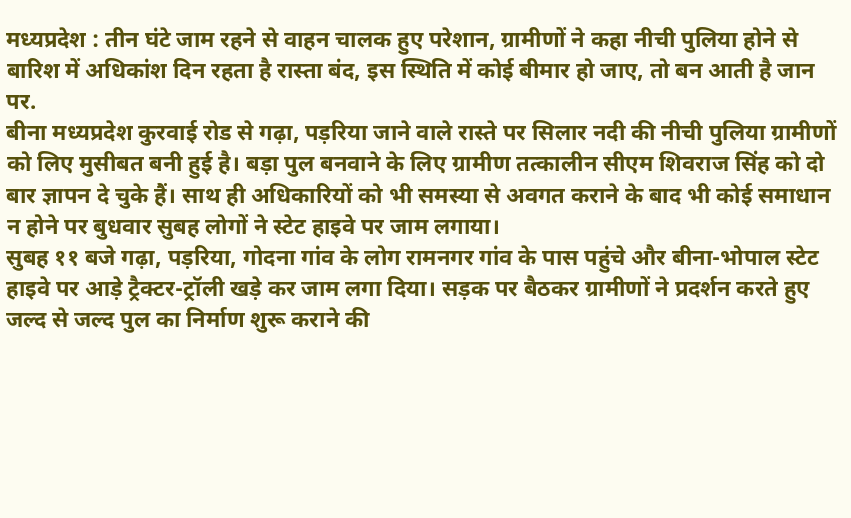मध्यप्रदेश : तीन घंटे जाम रहने से वाहन चालक हुए परेशान, ग्रामीणों ने कहा नीची पुलिया होने से बारिश में अधिकांश दिन रहता है रास्ता बंद, इस स्थिति में कोई बीमार हो जाए, तो बन आती है जान पर.
बीना मध्यप्रदेश कुरवाई रोड से गढ़ा, पड़रिया जाने वाले रास्ते पर सिलार नदी की नीची पुलिया ग्रामीणों को लिए मुसीबत बनी हुई है। बड़ा पुल बनवाने के लिए ग्रामीण तत्कालीन सीएम शिवराज सिंह को दो बार ज्ञापन दे चुके हैं। साथ ही अधिकारियों को भी समस्या से अवगत कराने के बाद भी कोई समाधान न होने पर बुधवार सुबह लोगों ने स्टेट हाइवे पर जाम लगाया।
सुबह ११ बजे गढ़ा, पड़रिया, गोदना गांव के लोग रामनगर गांव के पास पहुंचे और बीना-भोपाल स्टेट हाइवे पर आड़े ट्रैक्टर-ट्रॉली खड़े कर जाम लगा दिया। सड़क पर बैठकर ग्रामीणों ने प्रदर्शन करते हुए जल्द से जल्द पुल का निर्माण शुरू कराने की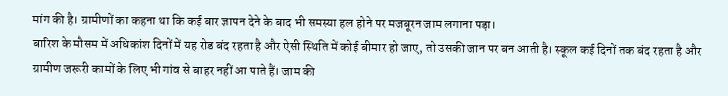मांग की है। ग्रामीणों का कहना था कि कई बार ज्ञापन देने के बाद भी समस्या हल होने पर मजबूरन जाम लगाना पड़ा।
बारिश के मौसम में अधिकांश दिनों में यह रोड बंद रहता है और ऐसी स्थिति में कोई बीमार हो जाए, तो उसकी जान पर बन आती है। स्कूल कई दिनों तक बंद रहता है और ग्रामीण जरूरी कामों के लिए भी गांव से बाहर नहीं आ पाते हैं। जाम की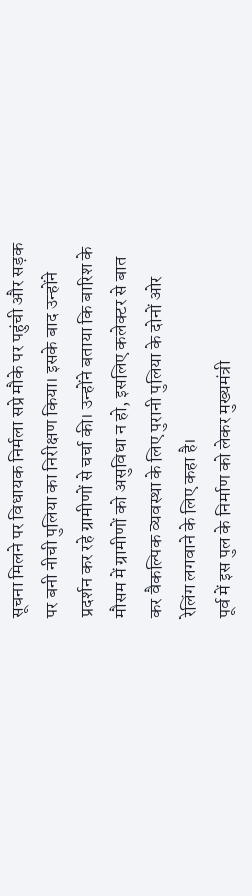सूचना मिलने पर विधायक निर्मला सप्रे मौके पर पहुंची और सड़क पर बनी नीची पुलिया का निरीक्षण किया। इसके बाद उन्होंने प्रदर्शन कर रहे ग्रामीणों से चर्चा की। उन्होंने बताया कि बारिश के मौसम में ग्रामीणों को असुविधा न हो, इसलिए कलेक्टर से बात कर वैकल्पिक व्यवस्था के लिए पुरानी पुलिया के दोनों ओर रेलिंग लगवाने के लिए कहा है।
पूर्व में इस पुल के निर्माण को लेकर मुख्यमंत्री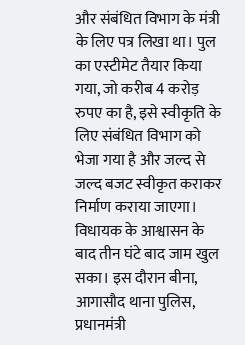और संबंधित विभाग के मंत्री के लिए पत्र लिखा था। पुल का एस्टीमेट तैयार किया गया, जो करीब 4 करोड़ रुपए का है, इसे स्वीकृति के लिए संबंधित विभाग को भेजा गया है और जल्द से जल्द बजट स्वीकृत कराकर निर्माण कराया जाएगा। विधायक के आश्वासन के बाद तीन घंटे बाद जाम खुल सका। इस दौरान बीना, आगासौद थाना पुलिस, प्रधानमंत्री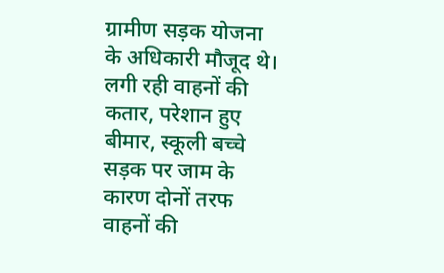ग्रामीण सड़क योजना के अधिकारी मौजूद थे।
लगी रही वाहनों की कतार, परेशान हुए बीमार, स्कूली बच्चे
सड़क पर जाम के कारण दोनों तरफ वाहनों की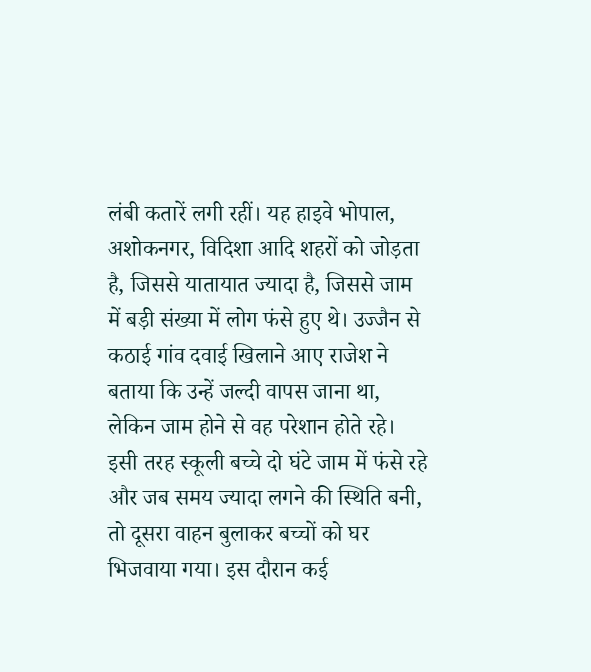लंबी कतारें लगी रहीं। यह हाइवे भोपाल, अशोकनगर, विदिशा आदि शहरों को जोड़ता है, जिससे यातायात ज्यादा है, जिससे जाम में बड़ी संख्या में लोग फंसे हुए थे। उज्जैन से कठाई गांव दवाई खिलाने आए राजेश ने बताया कि उन्हें जल्दी वापस जाना था, लेकिन जाम होने से वह परेशान होते रहे। इसी तरह स्कूली बच्चे दो घंटे जाम में फंसे रहे और जब समय ज्यादा लगने की स्थिति बनी, तो दूसरा वाहन बुलाकर बच्चों को घर भिजवाया गया। इस दौरान कई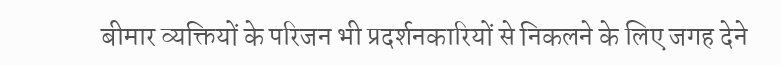बीमार व्यक्तियों के परिजन भी प्रदर्शनकारियों से निकलने के लिए जगह देने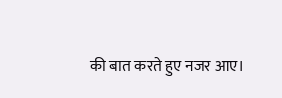की बात करते हुए नजर आए।